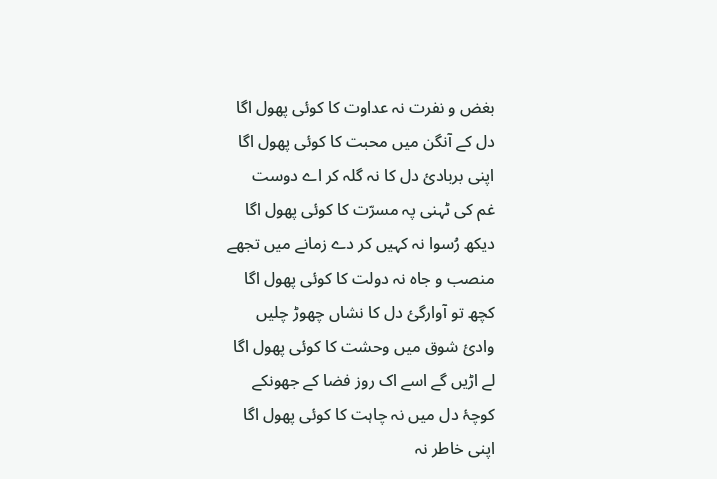بغض و نفرت نہ عداوت کا کوئی پھول اگا
دل کے آنگن میں محبت کا کوئی پھول اگا
اپنی بربادئ دل کا نہ گلہ کر اے دوست
غم کی ٹہنی پہ مسرّت کا کوئی پھول اگا
دیکھ رُسوا نہ کہیں کر دے زمانے میں تجھے
منصب و جاہ نہ دولت کا کوئی پھول اگا
کچھ تو آوارگئ دل کا نشاں چھوڑ چلیں
وادئ شوق میں وحشت کا کوئی پھول اگا
لے اڑیں گے اسے اک روز فضا کے جھونکے
کوچۂ دل میں نہ چاہت کا کوئی پھول اگا
اپنی خاطر نہ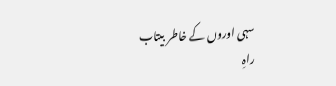سہی اوروں کے خاطر بیتاب
راہِ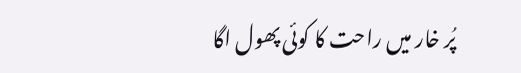پُر خار میں راحت کا کوئی پھول اگا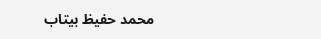محمد حفیظ بیتاب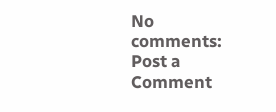No comments:
Post a Comment